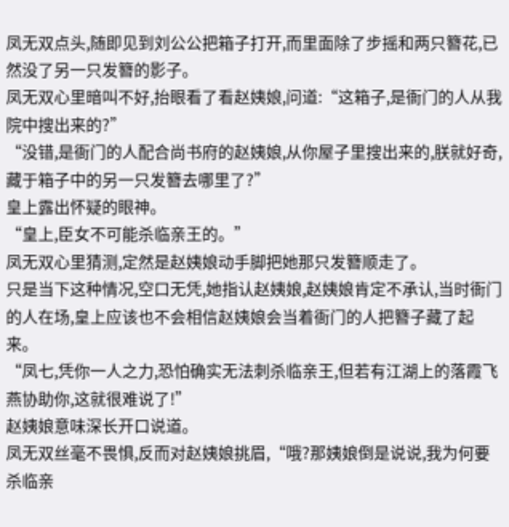凤无双点头,随即见到刘公公把箱子打开,而里面除了步摇和两只簪花,已然没了另一只发簪的影子。
凤无双心里暗叫不好,抬眼看了看赵姨娘,问道:“这箱子,是衙门的人从我院中搜出来的?”
“没错,是衙门的人配合尚书府的赵姨娘,从你屋子里搜出来的,朕就好奇,藏于箱子中的另一只发簪去哪里了?”
皇上露出怀疑的眼神。
“皇上,臣女不可能杀临亲王的。”
凤无双心里猜测,定然是赵姨娘动手脚把她那只发簪顺走了。
只是当下这种情况,空口无凭,她指认赵姨娘,赵姨娘肯定不承认,当时衙门的人在场,皇上应该也不会相信赵姨娘会当着衙门的人把簪子藏了起来。
“凤七,凭你一人之力,恐怕确实无法刺杀临亲王,但若有江湖上的落霞飞燕协助你,这就很难说了!”
赵姨娘意味深长开口说道。
凤无双丝毫不畏惧,反而对赵姨娘挑眉,“哦?那姨娘倒是说说,我为何要杀临亲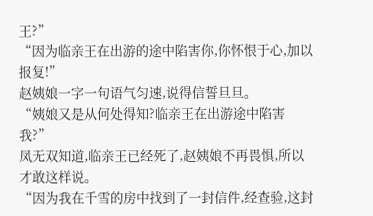王?”
“因为临亲王在出游的途中陷害你,你怀恨于心,加以报复!”
赵姨娘一字一句语气匀速,说得信誓旦旦。
“姨娘又是从何处得知?临亲王在出游途中陷害我?”
凤无双知道,临亲王已经死了,赵姨娘不再畏惧,所以才敢这样说。
“因为我在千雪的房中找到了一封信件,经查验,这封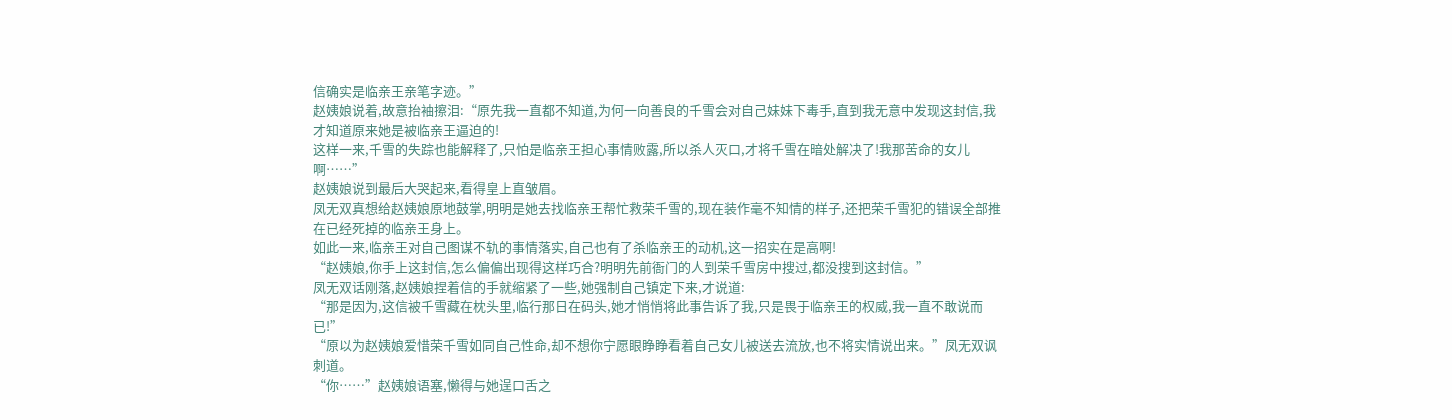信确实是临亲王亲笔字迹。”
赵姨娘说着,故意抬袖擦泪:“原先我一直都不知道,为何一向善良的千雪会对自己妹妹下毒手,直到我无意中发现这封信,我才知道原来她是被临亲王逼迫的!
这样一来,千雪的失踪也能解释了,只怕是临亲王担心事情败露,所以杀人灭口,才将千雪在暗处解决了!我那苦命的女儿啊……”
赵姨娘说到最后大哭起来,看得皇上直皱眉。
凤无双真想给赵姨娘原地鼓掌,明明是她去找临亲王帮忙救荣千雪的,现在装作毫不知情的样子,还把荣千雪犯的错误全部推在已经死掉的临亲王身上。
如此一来,临亲王对自己图谋不轨的事情落实,自己也有了杀临亲王的动机,这一招实在是高啊!
“赵姨娘,你手上这封信,怎么偏偏出现得这样巧合?明明先前衙门的人到荣千雪房中搜过,都没搜到这封信。”
凤无双话刚落,赵姨娘捏着信的手就缩紧了一些,她强制自己镇定下来,才说道:
“那是因为,这信被千雪藏在枕头里,临行那日在码头,她才悄悄将此事告诉了我,只是畏于临亲王的权威,我一直不敢说而已!”
“原以为赵姨娘爱惜荣千雪如同自己性命,却不想你宁愿眼睁睁看着自己女儿被送去流放,也不将实情说出来。”凤无双讽刺道。
“你……”赵姨娘语塞,懒得与她逞口舌之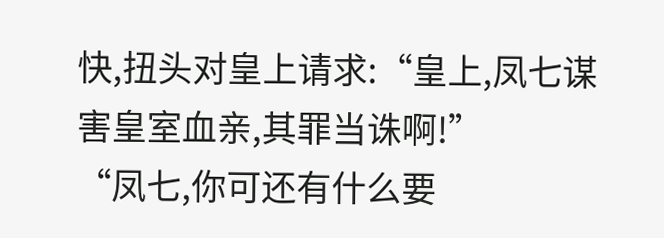快,扭头对皇上请求:“皇上,凤七谋害皇室血亲,其罪当诛啊!”
“凤七,你可还有什么要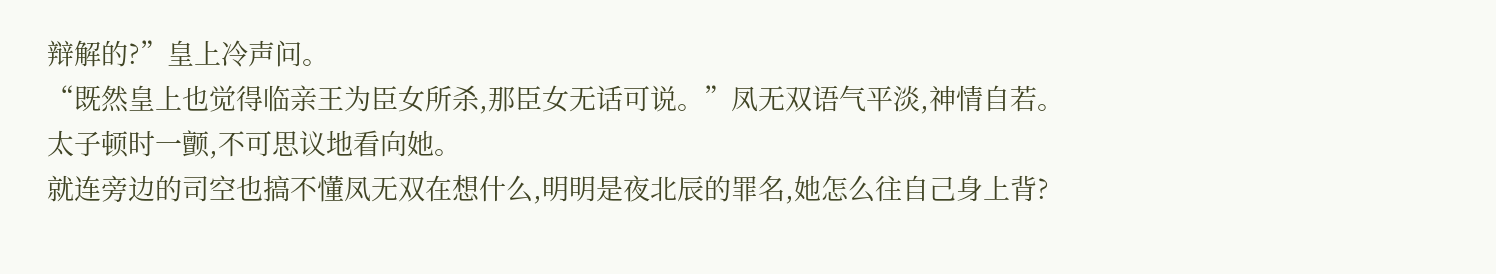辩解的?”皇上冷声问。
“既然皇上也觉得临亲王为臣女所杀,那臣女无话可说。”凤无双语气平淡,神情自若。
太子顿时一颤,不可思议地看向她。
就连旁边的司空也搞不懂凤无双在想什么,明明是夜北辰的罪名,她怎么往自己身上背?